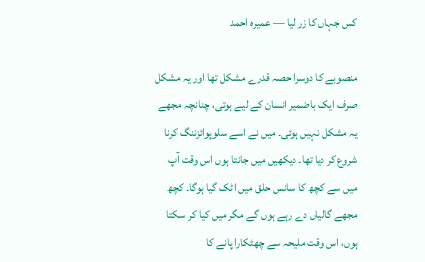کس جہاں کا زر لیا — عمیرہ احمد

منصوبے کا دوسرا حصہ قدرے مشکل تھا اور یہ مشکل صرف ایک باضمیر انسان کے لیے ہوتی، چنانچہ مجھے یہ مشکل نہیں ہوئی۔ میں نے اسے سلوپوائزننگ کرنا شروع کر دیا تھا۔ دیکھیں میں جانتا ہوں اس وقت آپ میں سے کچھ کا سانس حلق میں اٹک گیا ہوگا۔ کچھ مجھے گالیاں دے رہے ہوں گے مگر میں کیا کر سکتا ہوں، اس وقت ملیحہ سے چھٹکارا پانے کا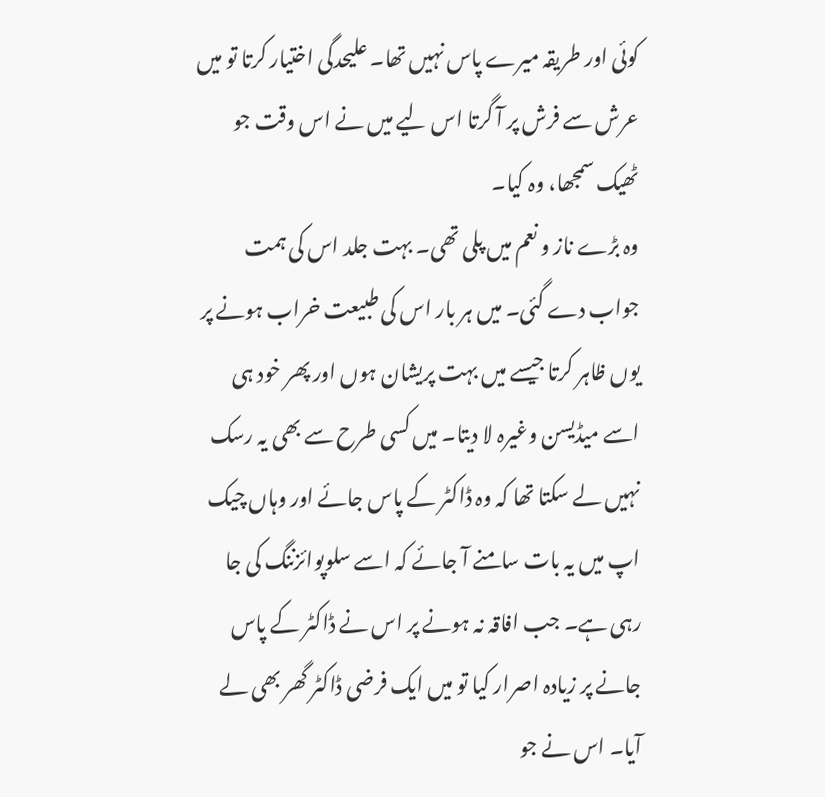کوئی اور طریقہ میرے پاس نہیں تھا۔ علیحدگی اختیار کرتا تو میں عرش سے فرش پر آ گرتا اس لیے میں نے اس وقت جو ٹھیک سمجھا، وہ کیا۔
وہ بڑے ناز و نعم میں پلی تھی۔ بہت جلد اس کی ہمت جواب دے گئی۔ میں ہر بار اس کی طبیعت خراب ہونے پر یوں ظاہر کرتا جیسے میں بہت پریشان ہوں اور پھر خود ہی اسے میڈیسن وغیرہ لا دیتا۔ میں کسی طرح سے بھی یہ رسک نہیں لے سکتا تھا کہ وہ ڈاکٹر کے پاس جائے اور وہاں چیک اپ میں یہ بات سامنے آ جائے کہ اسے سلوپوائزننگ کی جا رہی ہے۔ جب افاقہ نہ ہونے پر اس نے ڈاکٹر کے پاس جانے پر زیادہ اصرار کیا تو میں ایک فرضی ڈاکٹر گھر بھی لے آیا۔ اس نے جو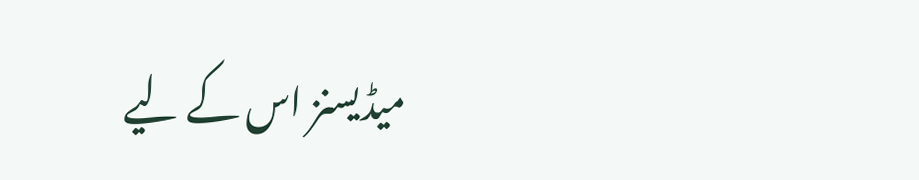میڈیسنز اس کے لیے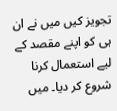تجویز کیں میں نے ان ہی کو اپنے مقصد کے لیے استعمال کرنا شروع کر دیا۔ میں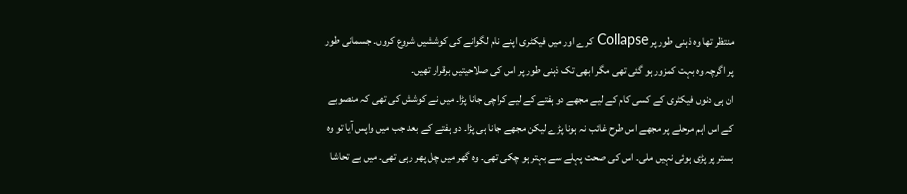منتظر تھا وہ ذہنی طور پر Collapse کرے اور میں فیکٹری اپنے نام لگوانے کی کوششیں شروع کروں۔ جسمانی طور پر اگرچہ وہ بہت کمزور ہو گئی تھی مگر ابھی تک ذہنی طور پر اس کی صلاحیتیں برقرار تھیں۔
ان ہی دنوں فیکٹری کے کسی کام کے لیے مجھے دو ہفتے کے لیے کراچی جانا پڑا۔ میں نے کوشش کی تھی کہ منصوبے کے اس اہم مرحلے پر مجھے اس طرح غائب نہ ہونا پڑے لیکن مجھے جانا ہی پڑا۔ دو ہفتے کے بعد جب میں واپس آیا تو وہ بستر پر پڑی ہوئی نہیں ملی۔ اس کی صحت پہلے سے بہتر ہو چکی تھی۔ وہ گھر میں چل پھر رہی تھی۔ میں بے تحاشا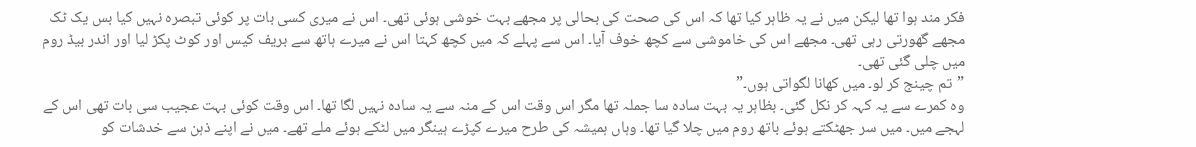فکر مند ہوا تھا لیکن میں نے یہ ظاہر کیا تھا کہ اس کی صحت کی بحالی پر مجھے بہت خوشی ہوئی تھی۔ اس نے میری کسی بات پر کوئی تبصرہ نہیں کیا بس یک ٹک مجھے گھورتی رہی تھی۔ مجھے اس کی خاموشی سے کچھ خوف آیا۔ اس سے پہلے کہ میں کچھ کہتا اس نے میرے ہاتھ سے بریف کیس اور کوٹ پکڑ لیا اور اندر بیڈ روم میں چلی گئی تھی۔
”تم چینج کر لو۔ میں کھانا لگواتی ہوں۔”
وہ کمرے سے یہ کہہ کر نکل گئی۔ بظاہر یہ بہت سادہ سا جملہ تھا مگر اس وقت اس کے منہ سے یہ سادہ نہیں لگا تھا۔ اس وقت کوئی بہت عجیب سی بات تھی اس کے لہجے میں۔ میں سر جھٹکتے ہوئے باتھ روم میں چلا گیا تھا۔ وہاں ہمیشہ کی طرح میرے کپڑے ہینگر میں لٹکے ہوئے ملے تھے۔ میں نے اپنے ذہن سے خدشات کو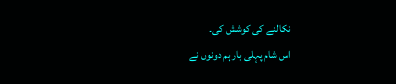نکالنے کی کوشش کی۔
اس شام پہلی بار ہم دونوں نے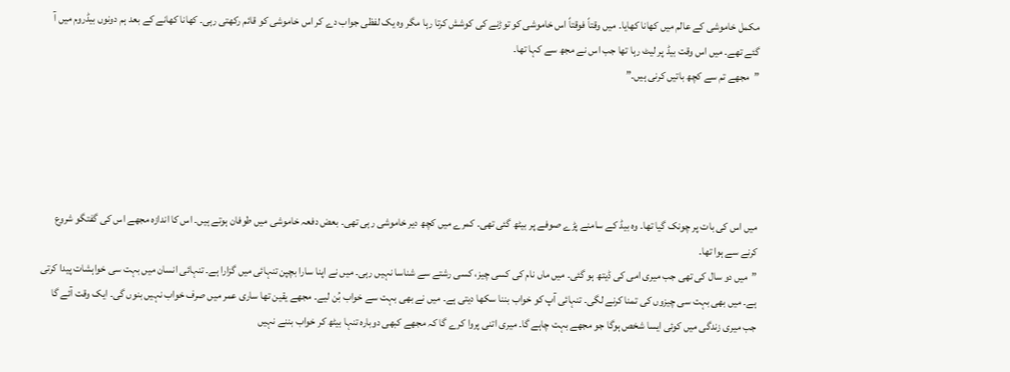مکمل خاموشی کے عالم میں کھانا کھایا۔ میں وقتاً فوقتاً اس خاموشی کو توڑنے کی کوشش کرتا رہا مگر وہ یک لفظی جواب دے کر اس خاموشی کو قائم رکھتی رہی۔ کھانا کھانے کے بعد ہم دونوں بیڈروم میں آ گئے تھے۔ میں اس وقت بیڈ پر لیٹ رہا تھا جب اس نے مجھ سے کہا تھا۔
”مجھے تم سے کچھ باتیں کرنی ہیں۔”





میں اس کی بات پر چونک گیا تھا۔ وہ بیڈ کے سامنے پڑے صوفے پر بیٹھ گئی تھی۔ کمرے میں کچھ دیر خاموشی رہی تھی۔ بعض دفعہ خاموشی میں طوفان ہوتے ہیں۔ اس کا اندازہ مجھے اس کی گفتگو شروع کرنے سے ہوا تھا۔
”میں دو سال کی تھی جب میری امی کی ڈیتھ ہو گئی۔ میں ماں نام کی کسی چیز، کسی رشتے سے شناسا نہیں رہی۔ میں نے اپنا سارا بچپن تنہائی میں گزارا ہے۔ تنہائی انسان میں بہت سی خواہشات پیدا کرتی ہے۔ میں بھی بہت سی چیزوں کی تمنا کرنے لگی۔ تنہائی آپ کو خواب بننا سکھا دیتی ہے۔ میں نے بھی بہت سے خواب بُن لیے۔ مجھے یقین تھا ساری عمر میں صرف خواب نہیں بنوں گی۔ ایک وقت آئے گا جب میری زندگی میں کوئی ایسا شخص ہوگا جو مجھے بہت چاہے گا۔ میری اتنی پروا کرے گا کہ مجھے کبھی دوبارہ تنہا بیٹھ کر خواب بننے نہیں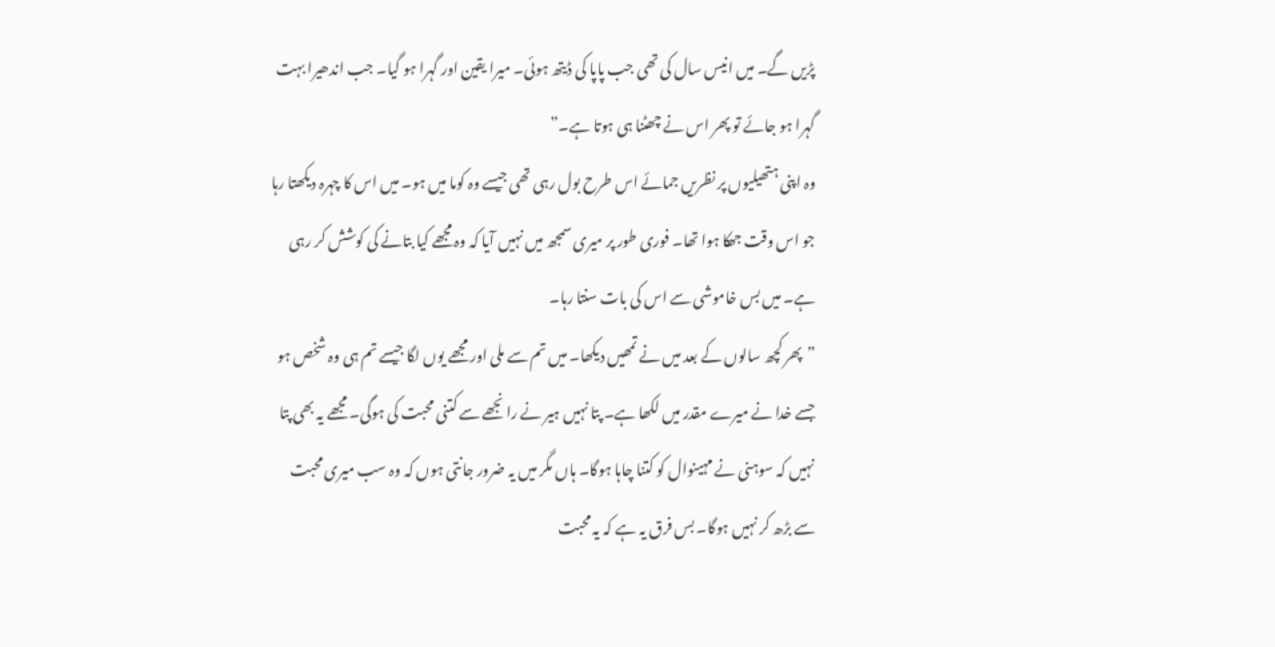پڑیں گے۔ میں انیس سال کی تھی جب پاپا کی ڈیتھ ہوئی۔ میرا یقین اور گہرا ہو گیا۔ جب اندھیرا بہت گہرا ہو جائے تو پھر اس نے چھٹنا ہی ہوتا ہے۔”
وہ اپنی ہتھیلیوں پر نظریں جمائے اس طرح بول رہی تھی جیسے وہ کوما میں ہو۔ میں اس کا چہرہ دیکھتا رہا جو اس وقت جھکا ہوا تھا۔ فوری طور پر میری سمجھ میں نہیں آیا کہ وہ مجھے کیا بتانے کی کوشش کر رہی ہے۔ میں بس خاموشی سے اس کی بات سنتا رہا۔
”پھر کچھ سالوں کے بعد میں نے تمھیں دیکھا۔ میں تم سے ملی اور مجھے یوں لگا جیسے تم ہی وہ شخص ہو جسے خدا نے میرے مقدر میں لکھا ہے۔ پتا نہیں ہیر نے رانجھے سے کتنی محبت کی ہوگی۔ مجھے یہ بھی پتا نہیں کہ سوہنی نے مہینوال کو کتنا چاہا ہوگا۔ ہاں مگر میں یہ ضرور جانتی ہوں کہ وہ سب میری محبت سے بڑھ کر نہیں ہوگا۔ بس فرق یہ ہے کہ یہ محبت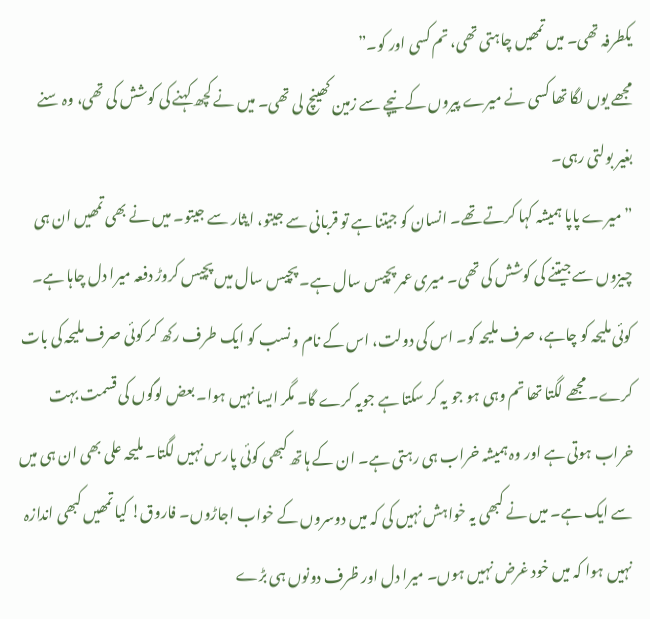یکطرفہ تھی۔ میں تمھیں چاہتی تھی، تم کسی اور کو۔”
مجھے یوں لگا تھا کسی نے میرے پیروں کے نیچے سے زمین کھینچ لی تھی۔ میں نے کچھ کہنے کی کوشش کی تھی، وہ سنے بغیر بولتی رہی۔
”میرے پاپا ہمیشہ کہا کرتے تھے۔ انسان کو جیتنا ہے تو قربانی سے جیتو، ایثار سے جیتو۔ میں نے بھی تمھیں ان ہی چیزوں سے جیتنے کی کوشش کی تھی۔ میری عمر پچیس سال ہے۔ پچیس سال میں پچیس کروڑ دفعہ میرا دل چاہا ہے۔ کوئی ملیحہ کو چاہے، صرف ملیحہ کو۔ اس کی دولت، اس کے نام و نسب کو ایک طرف رکھ کر کوئی صرف ملیحہ کی بات کرے۔ مجھے لگتا تھا تم وہی ہو جو یہ کر سکتا ہے جویہ کرے گا۔ مگر ایسا نہیں ہوا۔ بعض لوگوں کی قسمت بہت خراب ہوتی ہے اور وہ ہمیشہ خراب ہی رہتی ہے۔ ان کے ہاتھ کبھی کوئی پارس نہیں لگتا۔ ملیحہ علی بھی ان ہی میں سے ایک ہے۔ میں نے کبھی یہ خواہش نہیں کی کہ میں دوسروں کے خواب اجاڑوں۔ فاروق! کیا تمھیں کبھی اندازہ نہیں ہوا کہ میں خود غرض نہیں ہوں۔ میرا دل اور ظرف دونوں ہی بڑے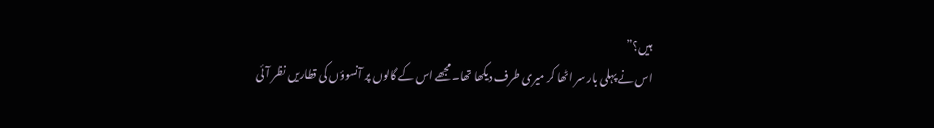ہیں؟”
اس نے پہلی بار سر اٹھا کر میری طرف دیکھا تھا۔ مجھے اس کے گالوں پر آنسوؤں کی قطاریں نظر آئی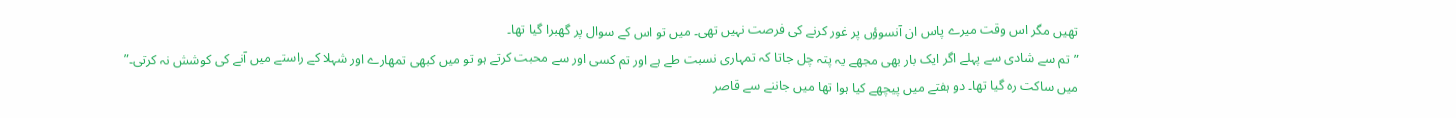تھیں مگر اس وقت میرے پاس ان آنسوؤں پر غور کرنے کی فرصت نہیں تھی۔ میں تو اس کے سوال پر گھبرا گیا تھا۔
”تم سے شادی سے پہلے اگر ایک بار بھی مجھے یہ پتہ چل جاتا کہ تمہاری نسبت طے ہے اور تم کسی اور سے محبت کرتے ہو تو میں کبھی تمھارے اور شہلا کے راستے میں آنے کی کوشش نہ کرتی۔”
میں ساکت رہ گیا تھا۔ دو ہفتے میں پیچھے کیا ہوا تھا میں جاننے سے قاصر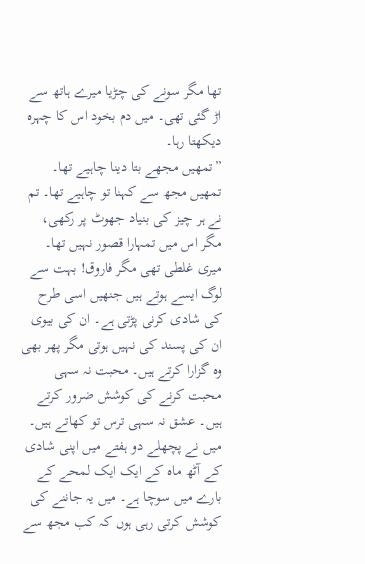تھا مگر سونے کی چڑیا میرے ہاتھ سے اڑ گئی تھی۔ میں دم بخود اس کا چہرہ دیکھتا رہا۔
”تمھیں مجھے بتا دینا چاہیے تھا۔ تمھیں مجھ سے کہنا تو چاہیے تھا۔ تم نے ہر چیز کی بنیاد جھوٹ پر رکھی، مگر اس میں تمہارا قصور نہیں تھا۔ میری غلطی تھی مگر فاروق! بہت سے لوگ ایسے ہوتے ہیں جنھیں اسی طرح کی شادی کرنی پڑتی ہے۔ ان کی بیوی ان کی پسند کی نہیں ہوتی مگر پھر بھی وہ گزارا کرتے ہیں۔ محبت نہ سہی محبت کرنے کی کوشش ضرور کرتے ہیں۔ عشق نہ سہی ترس تو کھاتے ہیں۔ میں نے پچھلے دو ہفتے میں اپنی شادی کے آٹھ ماہ کے ایک ایک لمحے کے بارے میں سوچا ہے۔ میں یہ جاننے کی کوشش کرتی رہی ہوں کہ کب مجھ سے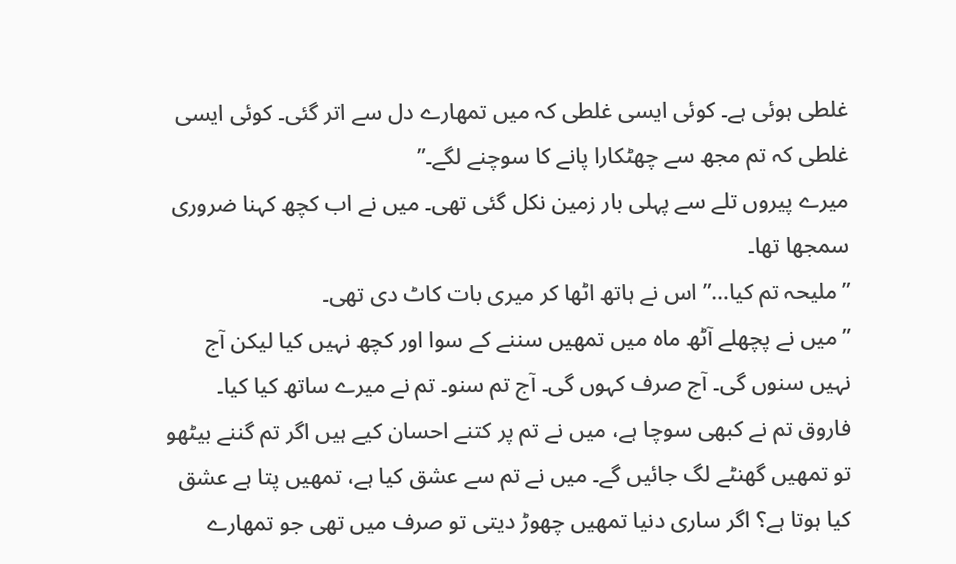غلطی ہوئی ہے۔ کوئی ایسی غلطی کہ میں تمھارے دل سے اتر گئی۔ کوئی ایسی غلطی کہ تم مجھ سے چھٹکارا پانے کا سوچنے لگے۔”
میرے پیروں تلے سے پہلی بار زمین نکل گئی تھی۔ میں نے اب کچھ کہنا ضروری سمجھا تھا۔
”ملیحہ تم کیا…” اس نے ہاتھ اٹھا کر میری بات کاٹ دی تھی۔
”میں نے پچھلے آٹھ ماہ میں تمھیں سننے کے سوا اور کچھ نہیں کیا لیکن آج نہیں سنوں گی۔ آج صرف کہوں گی۔ آج تم سنو۔ تم نے میرے ساتھ کیا کیا۔ فاروق تم نے کبھی سوچا ہے، میں نے تم پر کتنے احسان کیے ہیں اگر تم گننے بیٹھو تو تمھیں گھنٹے لگ جائیں گے۔ میں نے تم سے عشق کیا ہے، تمھیں پتا ہے عشق کیا ہوتا ہے؟ اگر ساری دنیا تمھیں چھوڑ دیتی تو صرف میں تھی جو تمھارے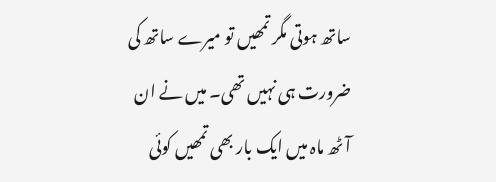ساتھ ہوتی مگر تمھیں تو میرے ساتھ کی ضرورت ہی نہیں تھی۔ میں نے ان آٹھ ماہ میں ایک بار بھی تمھیں کوئی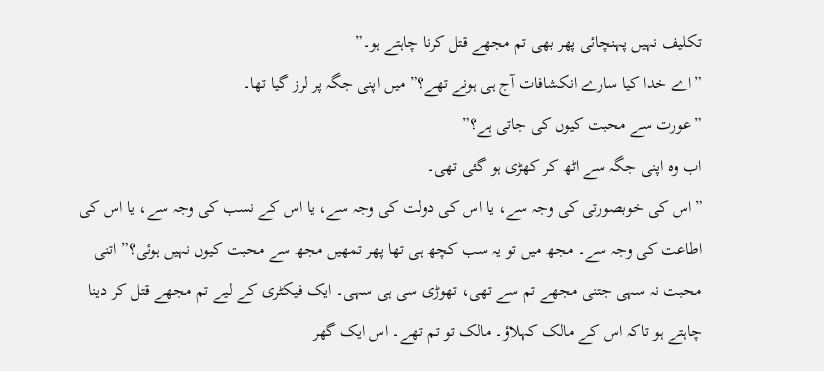تکلیف نہیں پہنچائی پھر بھی تم مجھے قتل کرنا چاہتے ہو۔”
”اے خدا کیا سارے انکشافات آج ہی ہونے تھے؟” میں اپنی جگہ پر لرز گیا تھا۔
”عورت سے محبت کیوں کی جاتی ہے؟”
اب وہ اپنی جگہ سے اٹھ کر کھڑی ہو گئی تھی۔
”اس کی خوبصورتی کی وجہ سے، یا اس کی دولت کی وجہ سے، یا اس کے نسب کی وجہ سے، یا اس کی اطاعت کی وجہ سے۔ مجھ میں تو یہ سب کچھ ہی تھا پھر تمھیں مجھ سے محبت کیوں نہیں ہوئی؟” اتنی محبت نہ سہی جتنی مجھے تم سے تھی، تھوڑی سی ہی سہی۔ ایک فیکٹری کے لیے تم مجھے قتل کر دینا چاہتے ہو تاکہ اس کے مالک کہلاؤ۔ مالک تو تم تھے۔ اس ایک گھر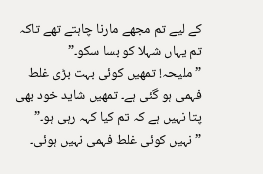کے لیے تم مجھے مارنا چاہتے تھے تاکہ تم یہاں شہلا کو بسا سکو۔”
”ملیحہ! تمھیں کوئی بہت بڑی غلط فہمی ہو گئی ہے۔ تمھیں شاید خود بھی پتا نہیں ہے کہ تم کیا کہہ رہی ہو۔”
”نہیں کوئی غلط فہمی نہیں ہوئی۔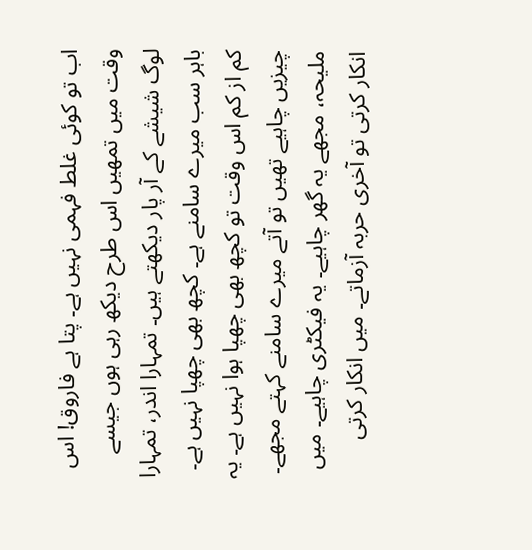اب تو کوئی غلط فہمی نہیں ہے۔ پتا ہے فاروق! اس وقت میں تمھیں اس طرح دیکھ رہی ہوں جیسے لوگ شیشے کے آر پار دیکھتے ہیں۔ تمہارا اندر، تمہارا باہر سب میرے سامنے ہے۔ کچھ بھی چھپا نہیں ہے۔ کم از کم اس وقت تو کچھ بھی چھپا ہوا نہیں ہے۔ یہ چیزیں چاہیے تھیں تو آتے میرے سامنے کہتے مجھے۔ ملیحہ، مجھے یہ گھر چاہیے۔ یہ فیکٹری چاہیے۔ میں انکار کرتی تو آخری حربہ آزماتے۔ میں انکار کرتی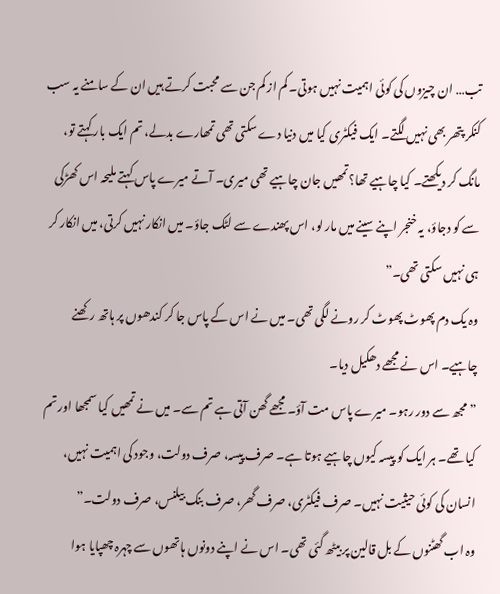تب… ان چیزوں کی کوئی اہمیت نہیں ہوتی۔ کم از کم جن سے محبت کرتے ہیں ان کے سامنے یہ سب کنکر پتھر بھی نہیں لگتے۔ ایک فیکٹری کیا میں دنیا دے سکتی تھی تمھارے بدلے، تم ایک بار کہتے تو، مانگ کر دیکھتے۔ کیا چاہیے تھا؟ تمھیں جان چاہیے تھی میری۔ آتے میرے پاس کہتے ملیحہ اس کھڑکی سے کو دجاؤ، یہ خنجر اپنے سینے میں مار لو، اس پھندے سے لٹک جاؤ۔ میں انکار نہیں کرتی، میں انکار کر ہی نہیں سکتی تھی۔”
وہ یک دم پھوٹ پھوٹ کر رونے لگی تھی۔ میں نے اس کے پاس جا کر کندھوں پر ہاتھ رکھنے چاہیے۔ اس نے مجھے دھکیل دیا۔
”مجھ سے دور رہو۔ میرے پاس مت آؤ۔ مجھے گھن آتی ہے تم سے۔ میں نے تمھیں کیا سمجھا اور تم کیا تھے۔ ہر ایک کو پیسہ کیوں چاہیے ہوتا ہے۔ صرف پیسہ، صرف دولت، وجود کی اہمیت نہیں، انسان کی کوئی حیثیت نہیں۔ صرف فیکٹری، صرف گھر، صرف بنک بیلنس، صرف دولت۔”
وہ اب گھٹنوں کے بل قالین پر بیٹھ گئی تھی۔ اس نے اپنے دونوں ہاتھوں سے چہرہ چھپایا ہوا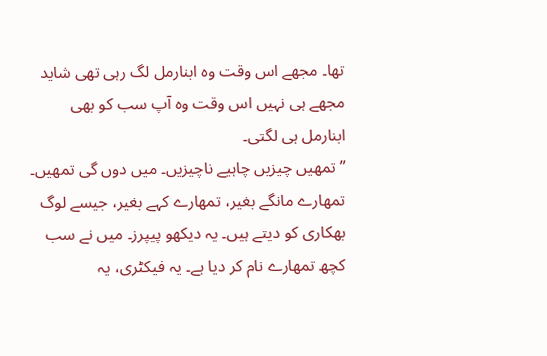تھا۔ مجھے اس وقت وہ ابنارمل لگ رہی تھی شاید مجھے ہی نہیں اس وقت وہ آپ سب کو بھی ابنارمل ہی لگتی۔
”تمھیں چیزیں چاہیے ناچیزیں۔ میں دوں گی تمھیں۔ تمھارے مانگے بغیر، تمھارے کہے بغیر، جیسے لوگ بھکاری کو دیتے ہیں۔ یہ دیکھو پیپرز۔ میں نے سب کچھ تمھارے نام کر دیا ہے۔ یہ فیکٹری، یہ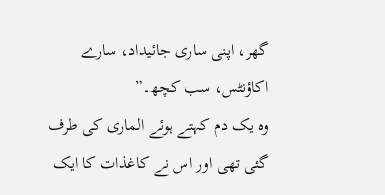گھر، اپنی ساری جائیداد، سارے اکاؤنٹس، سب کچھ۔”
وہ یک دم کہتے ہوئے الماری کی طرف گئی تھی اور اس نے کاغذات کا ایک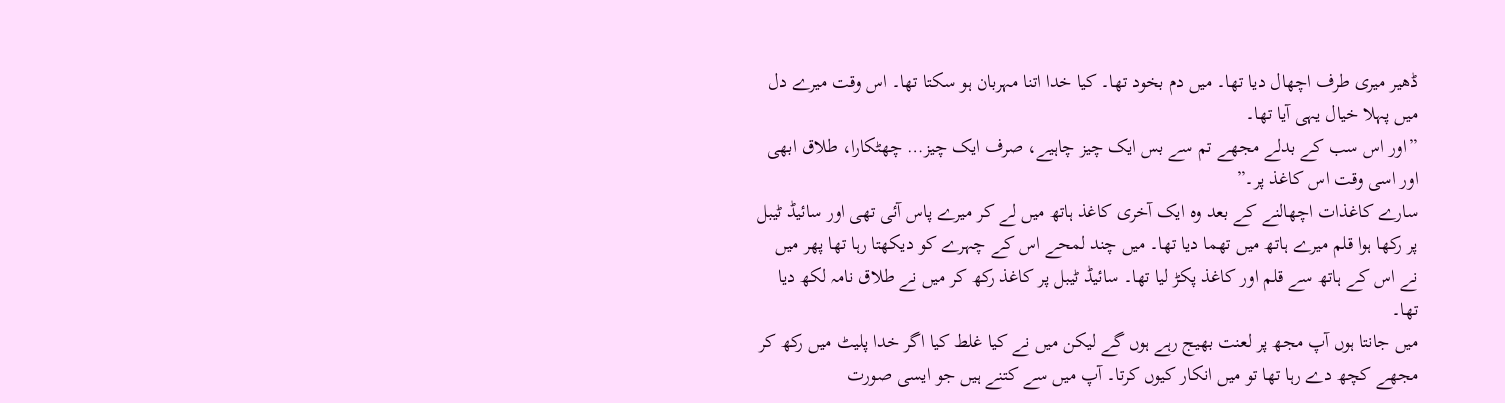ڈھیر میری طرف اچھال دیا تھا۔ میں دم بخود تھا۔ کیا خدا اتنا مہربان ہو سکتا تھا۔ اس وقت میرے دل میں پہلا خیال یہی آیا تھا۔
”اور اس سب کے بدلے مجھے تم سے بس ایک چیز چاہیے، صرف ایک چیز… چھٹکارا، طلاق ابھی اور اسی وقت اس کاغذ پر۔”
سارے کاغذات اچھالنے کے بعد وہ ایک آخری کاغذ ہاتھ میں لے کر میرے پاس آئی تھی اور سائیڈ ٹیبل پر رکھا ہوا قلم میرے ہاتھ میں تھما دیا تھا۔ میں چند لمحے اس کے چہرے کو دیکھتا رہا تھا پھر میں نے اس کے ہاتھ سے قلم اور کاغذ پکڑ لیا تھا۔ سائیڈ ٹیبل پر کاغذ رکھ کر میں نے طلاق نامہ لکھ دیا تھا۔
میں جانتا ہوں آپ مجھ پر لعنت بھیج رہے ہوں گے لیکن میں نے کیا غلط کیا اگر خدا پلیٹ میں رکھ کر مجھے کچھ دے رہا تھا تو میں انکار کیوں کرتا۔ آپ میں سے کتنے ہیں جو ایسی صورت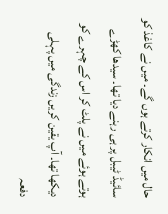حال میں انکار کرتے ہوں گے۔ میں نے کاغذ کو سائیڈ ٹیبل پر ہی رہنے دیا تھا۔ سیدھا کھڑے ہوتے ہوئے میں نے پلٹ کر اس کے چہرے کو دیکھا تھا۔ آپ یقین کریں زندگی میں پہلی دفعہ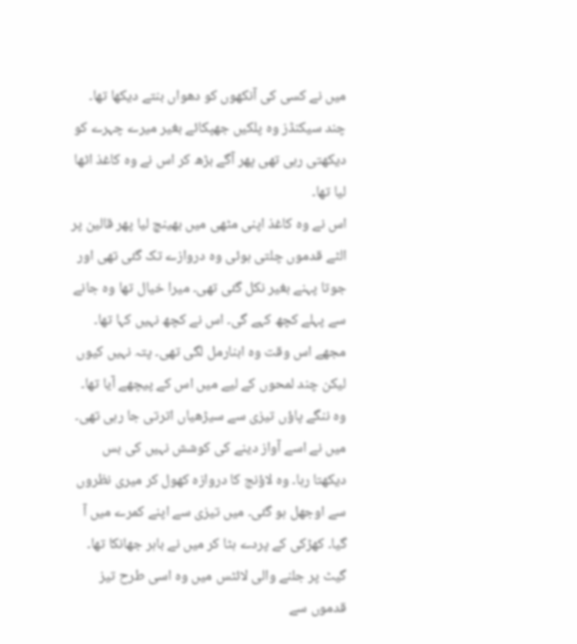میں نے کسی کی آنکھوں کو دھواں بنتے دیکھا تھا۔ چند سیکنڈز وہ پلکیں جھپکائے بغیر میرے چہرے کو دیکھتی رہی تھی پھر آگے بڑھ کر اس نے وہ کاغذ اٹھا لیا تھا۔
اس نے وہ کاغذ اپنی مٹھی میں بھینچ لیا پھر قالین پر الٹے قدموں چلتی ہوئی وہ دروازے تک گئی تھی اور جوتا پہنے بغیر نکل گئی تھی۔ میرا خیال تھا وہ جانے سے پہلے کچھ کہے گی۔ اس نے کچھ نہیں کہا تھا۔ مجھے اس وقت وہ ابنارمل لگی تھی۔ پتہ نہیں کیوں لیکن چند لمحوں کے لیے میں اس کے پیچھے آیا تھا۔
وہ ننگے پاؤں تیزی سے سیڑھیاں اترتی جا رہی تھی۔ میں نے اسے آواز دینے کی کوشش نہیں کی بس دیکھتا رہا۔ وہ لاؤنج کا دروازہ کھول کر میری نظروں سے اوجھل ہو گئی۔ میں تیزی سے اپنے کمرے میں آ گیا۔ کھڑکی کے پردے ہٹا کر میں نے باہر جھانکا تھا۔ گیٹ پر جلنے والی لائٹس میں وہ اسی طرح تیز قدموں سے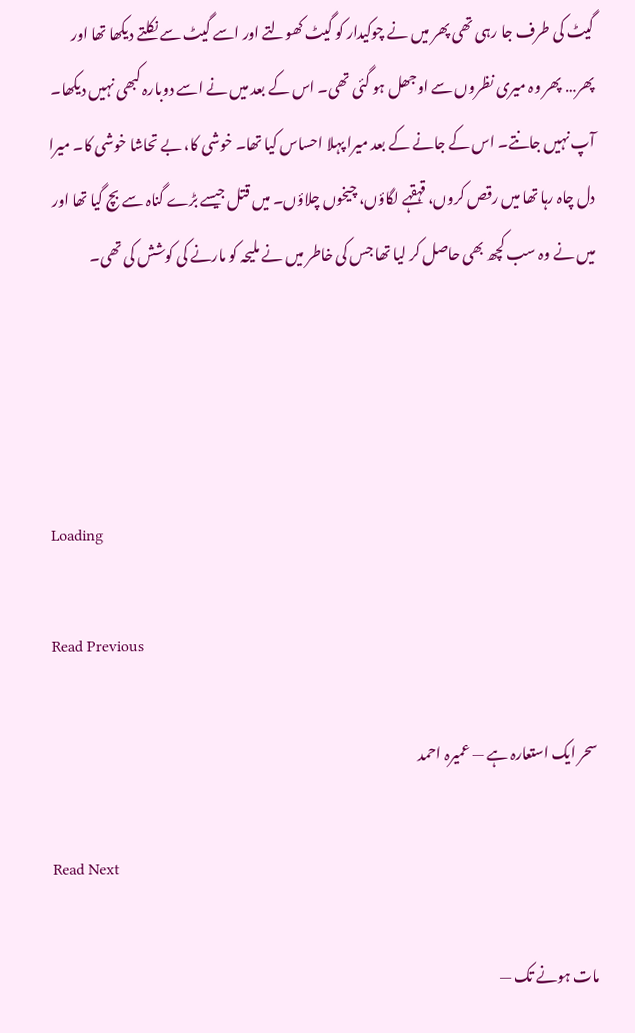گیٹ کی طرف جا رہی تھی پھر میں نے چوکیدار کو گیٹ کھولتے اور اسے گیٹ سے نکلتے دیکھا تھا اور پھر… پھر وہ میری نظروں سے اوجھل ہو گئی تھی۔ اس کے بعد میں نے اسے دوبارہ کبھی نہیں دیکھا۔
آپ نہیں جانتے۔ اس کے جانے کے بعد میرا پہلا احساس کیا تھا۔ خوشی کا، بے تحاشا خوشی کا۔ میرا دل چاہ رہا تھا میں رقص کروں، قہقہے لگاؤں، چیخوں چلاؤں۔ میں قتل جیسے بڑے گناہ سے بچ گیا تھا اور میں نے وہ سب کچھ بھی حاصل کر لیا تھا جس کی خاطر میں نے ملیحہ کو مارنے کی کوشش کی تھی۔




Loading

Read Previous

سحر ایک استعارہ ہے — عمیرہ احمد

Read Next

مات ہونے تک —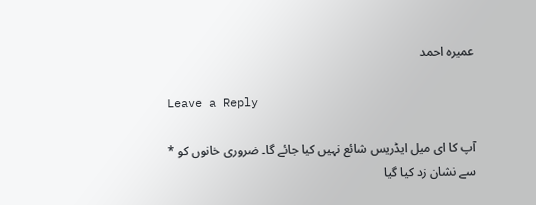عمیرہ احمد

Leave a Reply

آپ کا ای میل ایڈریس شائع نہیں کیا جائے گا۔ ضروری خانوں کو * سے نشان زد کیا گیا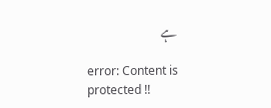ہے

error: Content is protected !!